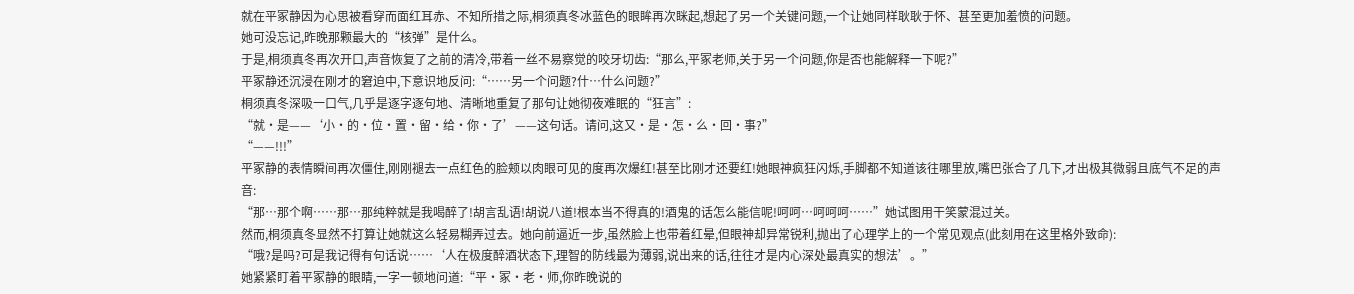就在平冢静因为心思被看穿而面红耳赤、不知所措之际,桐须真冬冰蓝色的眼眸再次眯起,想起了另一个关键问题,一个让她同样耿耿于怀、甚至更加羞愤的问题。
她可没忘记,昨晚那颗最大的“核弹”是什么。
于是,桐须真冬再次开口,声音恢复了之前的清冷,带着一丝不易察觉的咬牙切齿:“那么,平冢老师,关于另一个问题,你是否也能解释一下呢?”
平冢静还沉浸在刚才的窘迫中,下意识地反问:“……另一个问题?什…什么问题?”
桐须真冬深吸一口气,几乎是逐字逐句地、清晰地重复了那句让她彻夜难眠的“狂言”:
“就·是——‘小·的·位·置·留·给·你·了’——这句话。请问,这又·是·怎·么·回·事?”
“——!!!”
平冢静的表情瞬间再次僵住,刚刚褪去一点红色的脸颊以肉眼可见的度再次爆红!甚至比刚才还要红!她眼神疯狂闪烁,手脚都不知道该往哪里放,嘴巴张合了几下,才出极其微弱且底气不足的声音:
“那…那个啊……那…那纯粹就是我喝醉了!胡言乱语!胡说八道!根本当不得真的!酒鬼的话怎么能信呢!呵呵…呵呵呵……”她试图用干笑蒙混过关。
然而,桐须真冬显然不打算让她就这么轻易糊弄过去。她向前逼近一步,虽然脸上也带着红晕,但眼神却异常锐利,抛出了心理学上的一个常见观点(此刻用在这里格外致命):
“哦?是吗?可是我记得有句话说……‘人在极度醉酒状态下,理智的防线最为薄弱,说出来的话,往往才是内心深处最真实的想法’。”
她紧紧盯着平冢静的眼睛,一字一顿地问道:“平·冢·老·师,你昨晚说的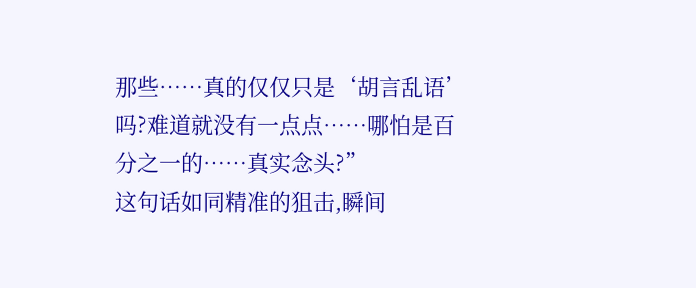那些……真的仅仅只是‘胡言乱语’吗?难道就没有一点点……哪怕是百分之一的……真实念头?”
这句话如同精准的狙击,瞬间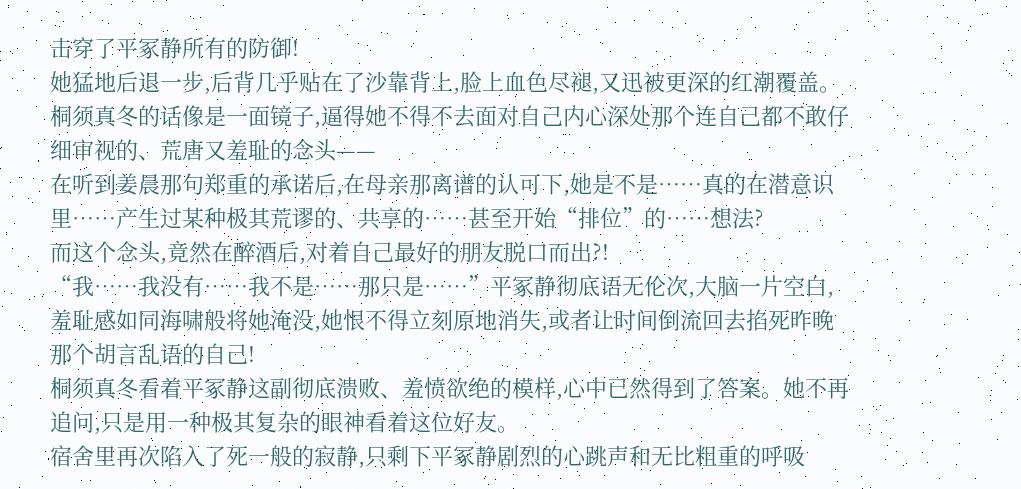击穿了平冢静所有的防御!
她猛地后退一步,后背几乎贴在了沙靠背上,脸上血色尽褪,又迅被更深的红潮覆盖。桐须真冬的话像是一面镜子,逼得她不得不去面对自己内心深处那个连自己都不敢仔细审视的、荒唐又羞耻的念头——
在听到姜晨那句郑重的承诺后,在母亲那离谱的认可下,她是不是……真的在潜意识里……产生过某种极其荒谬的、共享的……甚至开始“排位”的……想法?
而这个念头,竟然在醉酒后,对着自己最好的朋友脱口而出?!
“我……我没有……我不是……那只是……”平冢静彻底语无伦次,大脑一片空白,羞耻感如同海啸般将她淹没,她恨不得立刻原地消失,或者让时间倒流回去掐死昨晚那个胡言乱语的自己!
桐须真冬看着平冢静这副彻底溃败、羞愤欲绝的模样,心中已然得到了答案。她不再追问,只是用一种极其复杂的眼神看着这位好友。
宿舍里再次陷入了死一般的寂静,只剩下平冢静剧烈的心跳声和无比粗重的呼吸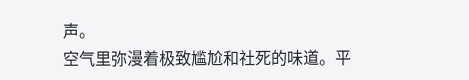声。
空气里弥漫着极致尴尬和社死的味道。平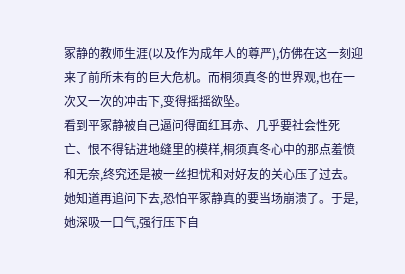冢静的教师生涯(以及作为成年人的尊严),仿佛在这一刻迎来了前所未有的巨大危机。而桐须真冬的世界观,也在一次又一次的冲击下,变得摇摇欲坠。
看到平冢静被自己逼问得面红耳赤、几乎要社会性死亡、恨不得钻进地缝里的模样,桐须真冬心中的那点羞愤和无奈,终究还是被一丝担忧和对好友的关心压了过去。
她知道再追问下去,恐怕平冢静真的要当场崩溃了。于是,她深吸一口气,强行压下自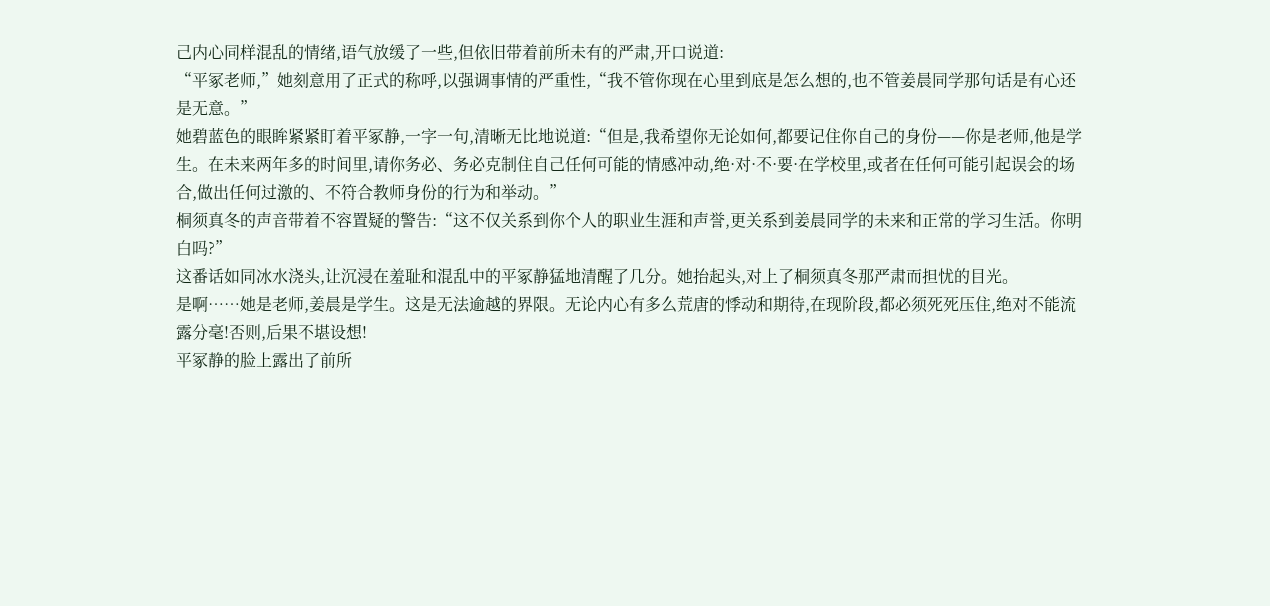己内心同样混乱的情绪,语气放缓了一些,但依旧带着前所未有的严肃,开口说道:
“平冢老师,”她刻意用了正式的称呼,以强调事情的严重性,“我不管你现在心里到底是怎么想的,也不管姜晨同学那句话是有心还是无意。”
她碧蓝色的眼眸紧紧盯着平冢静,一字一句,清晰无比地说道:“但是,我希望你无论如何,都要记住你自己的身份——你是老师,他是学生。在未来两年多的时间里,请你务必、务必克制住自己任何可能的情感冲动,绝·对·不·要·在学校里,或者在任何可能引起误会的场合,做出任何过激的、不符合教师身份的行为和举动。”
桐须真冬的声音带着不容置疑的警告:“这不仅关系到你个人的职业生涯和声誉,更关系到姜晨同学的未来和正常的学习生活。你明白吗?”
这番话如同冰水浇头,让沉浸在羞耻和混乱中的平冢静猛地清醒了几分。她抬起头,对上了桐须真冬那严肃而担忧的目光。
是啊……她是老师,姜晨是学生。这是无法逾越的界限。无论内心有多么荒唐的悸动和期待,在现阶段,都必须死死压住,绝对不能流露分毫!否则,后果不堪设想!
平冢静的脸上露出了前所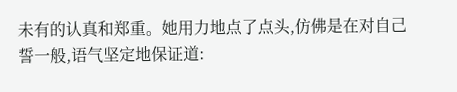未有的认真和郑重。她用力地点了点头,仿佛是在对自己誓一般,语气坚定地保证道: